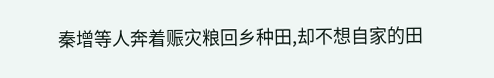秦增等人奔着赈灾粮回乡种田,却不想自家的田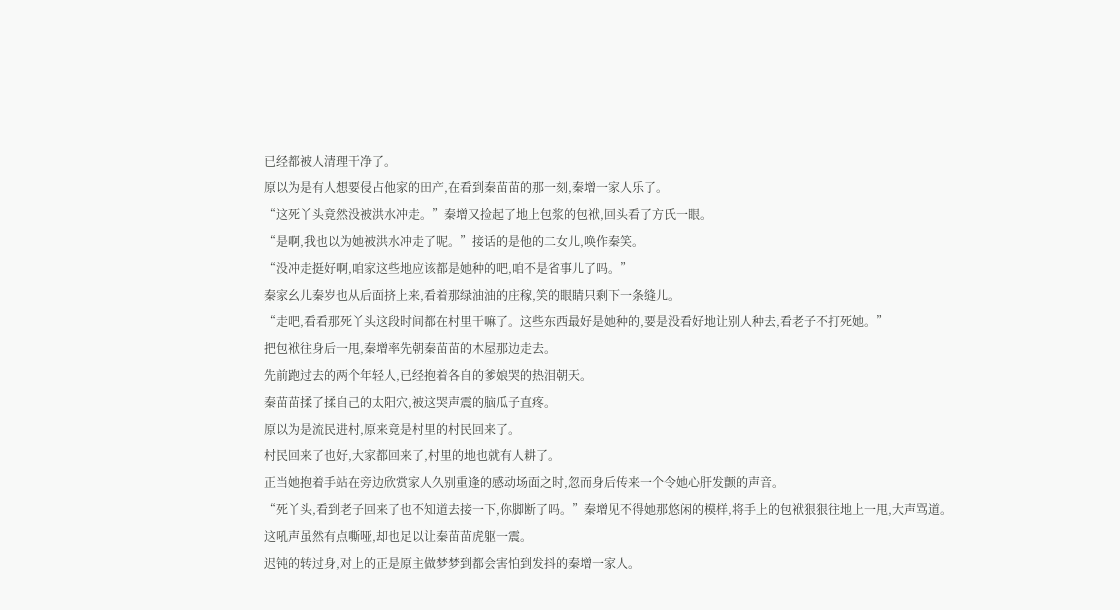已经都被人清理干净了。
原以为是有人想要侵占他家的田产,在看到秦苗苗的那一刻,秦增一家人乐了。
“这死丫头竟然没被洪水冲走。”秦增又捡起了地上包浆的包袱,回头看了方氏一眼。
“是啊,我也以为她被洪水冲走了呢。”接话的是他的二女儿,唤作秦笑。
“没冲走挺好啊,咱家这些地应该都是她种的吧,咱不是省事儿了吗。”
秦家幺儿秦岁也从后面挤上来,看着那绿油油的庄稼,笑的眼睛只剩下一条缝儿。
“走吧,看看那死丫头这段时间都在村里干嘛了。这些东西最好是她种的,要是没看好地让别人种去,看老子不打死她。”
把包袱往身后一甩,秦增率先朝秦苗苗的木屋那边走去。
先前跑过去的两个年轻人,已经抱着各自的爹娘哭的热泪朝天。
秦苗苗揉了揉自己的太阳穴,被这哭声震的脑瓜子直疼。
原以为是流民进村,原来竟是村里的村民回来了。
村民回来了也好,大家都回来了,村里的地也就有人耕了。
正当她抱着手站在旁边欣赏家人久别重逢的感动场面之时,忽而身后传来一个令她心肝发颤的声音。
“死丫头,看到老子回来了也不知道去接一下,你脚断了吗。”秦增见不得她那悠闲的模样,将手上的包袱狠狠往地上一甩,大声骂道。
这吼声虽然有点嘶哑,却也足以让秦苗苗虎躯一震。
迟钝的转过身,对上的正是原主做梦梦到都会害怕到发抖的秦增一家人。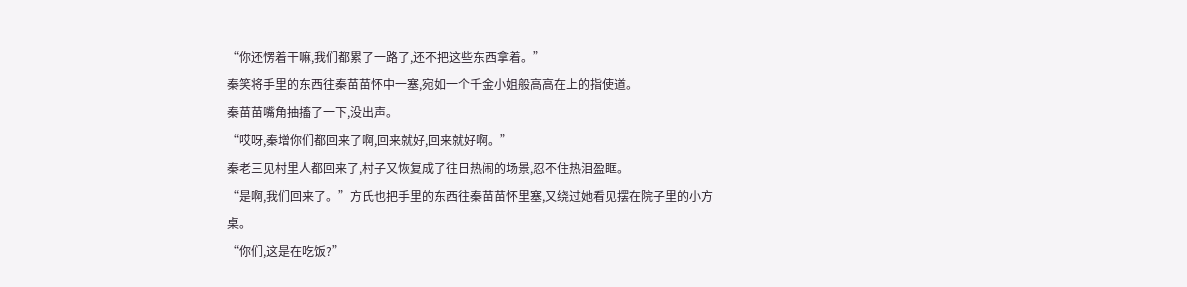“你还愣着干嘛,我们都累了一路了,还不把这些东西拿着。”
秦笑将手里的东西往秦苗苗怀中一塞,宛如一个千金小姐般高高在上的指使道。
秦苗苗嘴角抽搐了一下,没出声。
“哎呀,秦增你们都回来了啊,回来就好,回来就好啊。”
秦老三见村里人都回来了,村子又恢复成了往日热闹的场景,忍不住热泪盈眶。
“是啊,我们回来了。”方氏也把手里的东西往秦苗苗怀里塞,又绕过她看见摆在院子里的小方桌。
“你们,这是在吃饭?”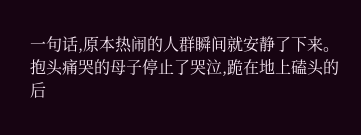一句话,原本热闹的人群瞬间就安静了下来。
抱头痛哭的母子停止了哭泣,跪在地上磕头的后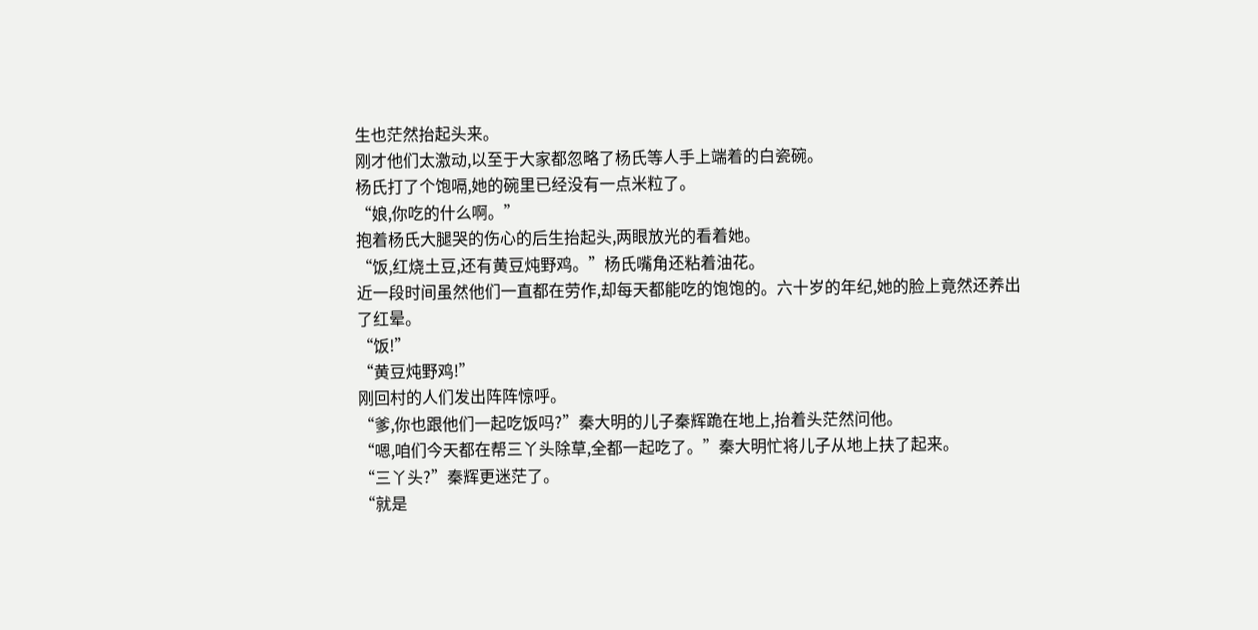生也茫然抬起头来。
刚才他们太激动,以至于大家都忽略了杨氏等人手上端着的白瓷碗。
杨氏打了个饱嗝,她的碗里已经没有一点米粒了。
“娘,你吃的什么啊。”
抱着杨氏大腿哭的伤心的后生抬起头,两眼放光的看着她。
“饭,红烧土豆,还有黄豆炖野鸡。”杨氏嘴角还粘着油花。
近一段时间虽然他们一直都在劳作,却每天都能吃的饱饱的。六十岁的年纪,她的脸上竟然还养出了红晕。
“饭!”
“黄豆炖野鸡!”
刚回村的人们发出阵阵惊呼。
“爹,你也跟他们一起吃饭吗?”秦大明的儿子秦辉跪在地上,抬着头茫然问他。
“嗯,咱们今天都在帮三丫头除草,全都一起吃了。”秦大明忙将儿子从地上扶了起来。
“三丫头?”秦辉更迷茫了。
“就是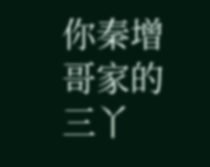你秦增哥家的三丫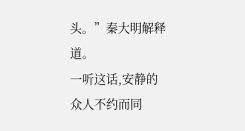头。”秦大明解释道。
一听这话,安静的众人不约而同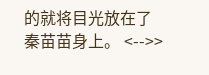的就将目光放在了秦苗苗身上。 <-->>